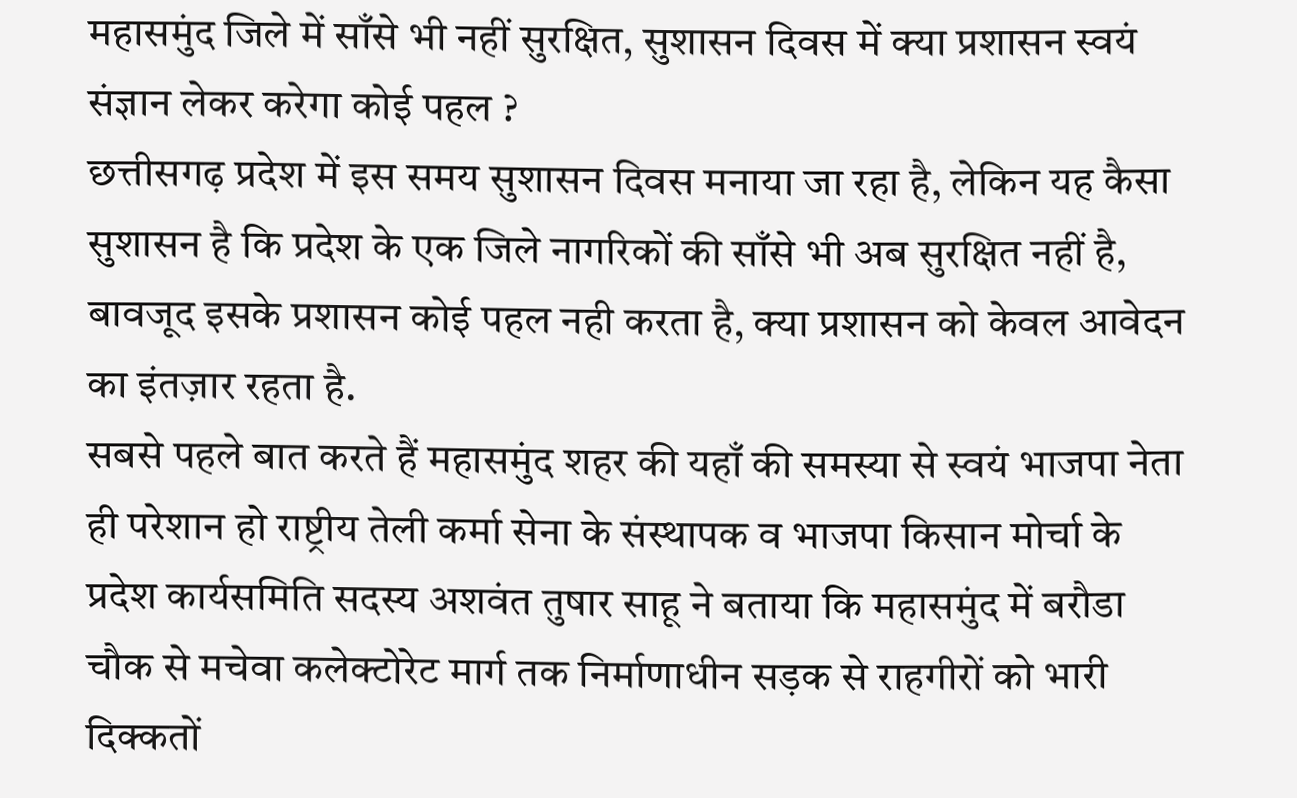महासमुंद जिले में साँसे भी नहीं सुरक्षित, सुशासन दिवस में क्या प्रशासन स्वयं संज्ञान लेकर करेगा कोई पहल ?
छत्तीसगढ़ प्रदेश में इस समय सुशासन दिवस मनाया जा रहा है, लेकिन यह कैसा सुशासन है कि प्रदेश के एक जिले नागरिकों की साँसे भी अब सुरक्षित नहीं है, बावजूद इसके प्रशासन कोई पहल नही करता है, क्या प्रशासन को केवल आवेदन का इंतज़ार रहता है.
सबसे पहले बात करते हैं महासमुंद शहर की यहाँ की समस्या से स्वयं भाजपा नेता ही परेशान हो राष्ट्रीय तेली कर्मा सेना के संस्थापक व भाजपा किसान मोर्चा के प्रदेश कार्यसमिति सदस्य अशवंत तुषार साहू ने बताया कि महासमुंद में बरौडा चौक से मचेवा कलेक्टोरेट मार्ग तक निर्माणाधीन सड़क से राहगीरों को भारी दिक्कतों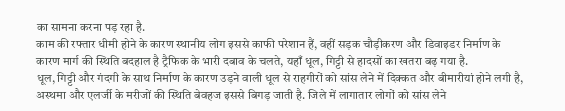का सामना करना पड़ रहा है.
काम की रफ्तार धीमी होने के कारण स्थानीय लोग इससे काफी परेशान हैं, वहीं सड़क चौड़ीकरण और डिवाइडर निर्माण के कारण मार्ग की स्थिति बदहाल है ट्रैफिक के भारी दबाव के चलते, यहाँ धूल, गिट्टी से हादसों का खतरा बढ़ गया है.
धूल, गिट्टी और गंदगी के साथ निर्माण के कारण उड़ने वाली धूल से राहगीरों को सांस लेने में दिक्कत और बीमारीयां होने लगी है, अस्थमा और एलर्जी के मरीजों की स्थिति बेवहज इससे बिगड़ जाती है. जिले में लागातार लोगों को सांस लेने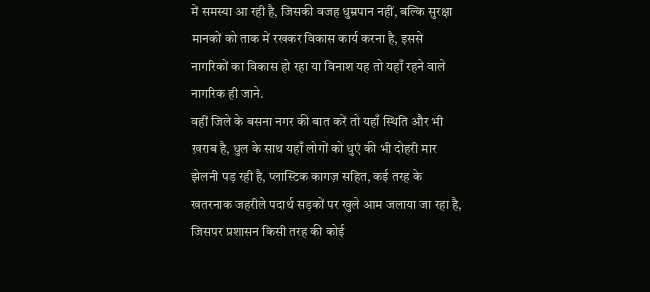में समस्या आ रही है, जिसकी वजह धुम्रपान नहीं, बल्कि सुरक्षा मानकों को ताक में रखकर विकास कार्य करना है, इससे नागरिकों का विकास हो रहा या विनाश यह तो यहाँ रहने वाले नागरिक ही जाने.
वहीं जिले के बसना नगर की बात करें तो यहाँ स्थिति और भी ख़राब है, धुल के साथ यहाँ लोगों को धुएं की भी दोहरी मार झेलनी पड़ रही है, प्लास्टिक कागज़ सहित, कई तरह के खतरनाक जहरीले पदार्थ सड़कों पर खुले आम जलाया जा रहा है, जिसपर प्रशासन किसी तरह की कोई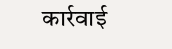कार्रवाई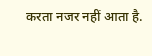करता नजर नहीं आता है.